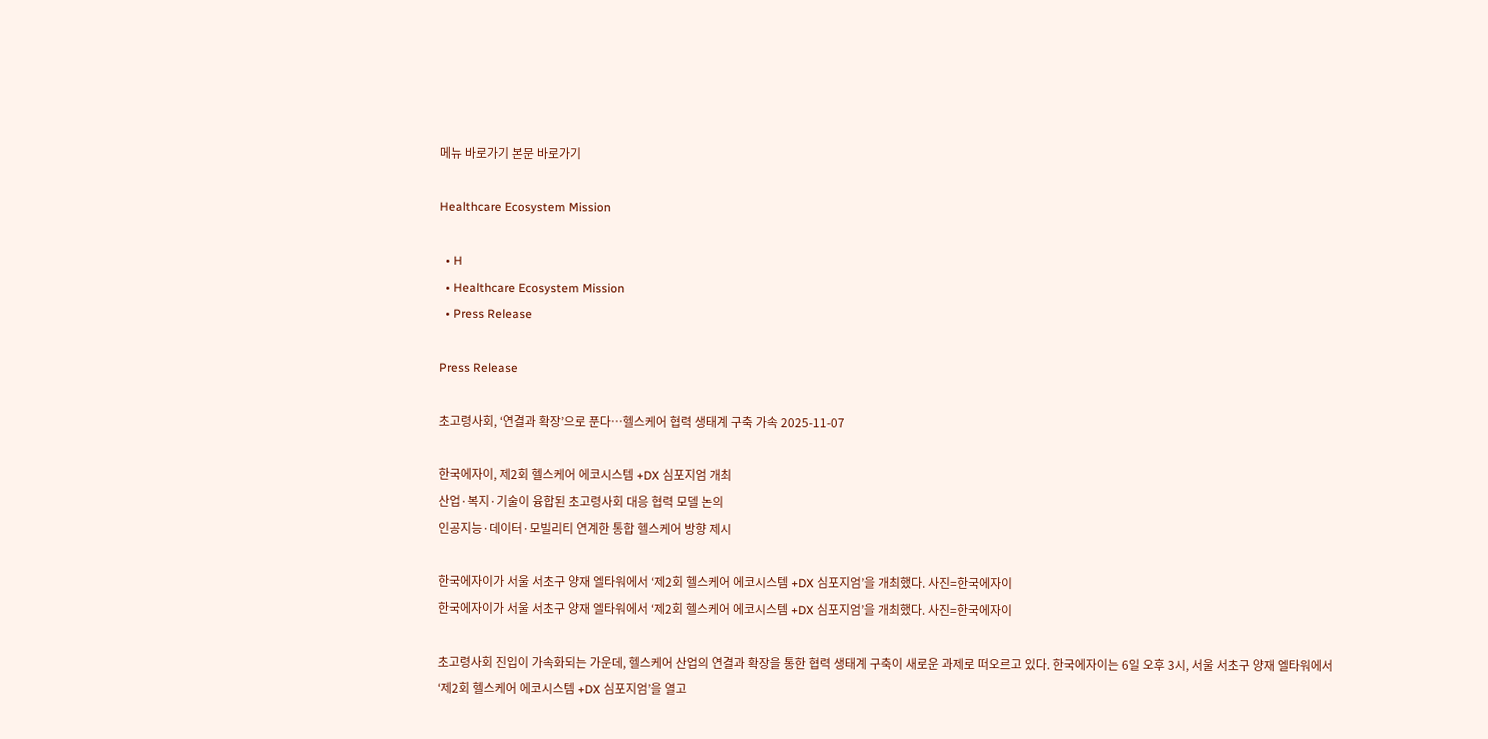메뉴 바로가기 본문 바로가기

Healthcare Ecosystem Mission

  • H
  • Healthcare Ecosystem Mission
  • Press Release

Press Release

초고령사회, ‘연결과 확장’으로 푼다…헬스케어 협력 생태계 구축 가속 2025-11-07

한국에자이, 제2회 헬스케어 에코시스템 +DX 심포지엄 개최
산업·복지·기술이 융합된 초고령사회 대응 협력 모델 논의
인공지능·데이터·모빌리티 연계한 통합 헬스케어 방향 제시

한국에자이가 서울 서초구 양재 엘타워에서 ‘제2회 헬스케어 에코시스템 +DX 심포지엄’을 개최했다. 사진=한국에자이
한국에자이가 서울 서초구 양재 엘타워에서 ‘제2회 헬스케어 에코시스템 +DX 심포지엄’을 개최했다. 사진=한국에자이

초고령사회 진입이 가속화되는 가운데, 헬스케어 산업의 연결과 확장을 통한 협력 생태계 구축이 새로운 과제로 떠오르고 있다. 한국에자이는 6일 오후 3시, 서울 서초구 양재 엘타워에서 ‘제2회 헬스케어 에코시스템 +DX 심포지엄’을 열고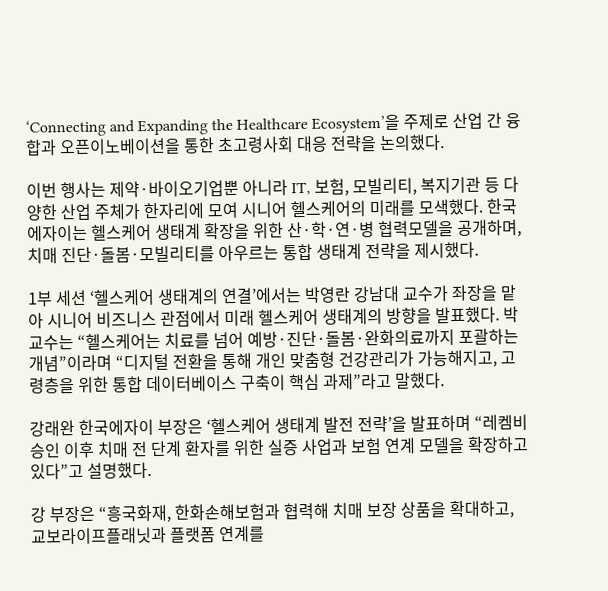‘Connecting and Expanding the Healthcare Ecosystem’을 주제로 산업 간 융합과 오픈이노베이션을 통한 초고령사회 대응 전략을 논의했다.

이번 행사는 제약·바이오기업뿐 아니라 IT, 보험, 모빌리티, 복지기관 등 다양한 산업 주체가 한자리에 모여 시니어 헬스케어의 미래를 모색했다. 한국에자이는 헬스케어 생태계 확장을 위한 산·학·연·병 협력모델을 공개하며, 치매 진단·돌봄·모빌리티를 아우르는 통합 생태계 전략을 제시했다.

1부 세션 ‘헬스케어 생태계의 연결’에서는 박영란 강남대 교수가 좌장을 맡아 시니어 비즈니스 관점에서 미래 헬스케어 생태계의 방향을 발표했다. 박 교수는 “헬스케어는 치료를 넘어 예방·진단·돌봄·완화의료까지 포괄하는 개념”이라며 “디지털 전환을 통해 개인 맞춤형 건강관리가 가능해지고, 고령층을 위한 통합 데이터베이스 구축이 핵심 과제”라고 말했다.

강래완 한국에자이 부장은 ‘헬스케어 생태계 발전 전략’을 발표하며 “레켐비 승인 이후 치매 전 단계 환자를 위한 실증 사업과 보험 연계 모델을 확장하고 있다”고 설명했다.

강 부장은 “흥국화재, 한화손해보험과 협력해 치매 보장 상품을 확대하고, 교보라이프플래닛과 플랫폼 연계를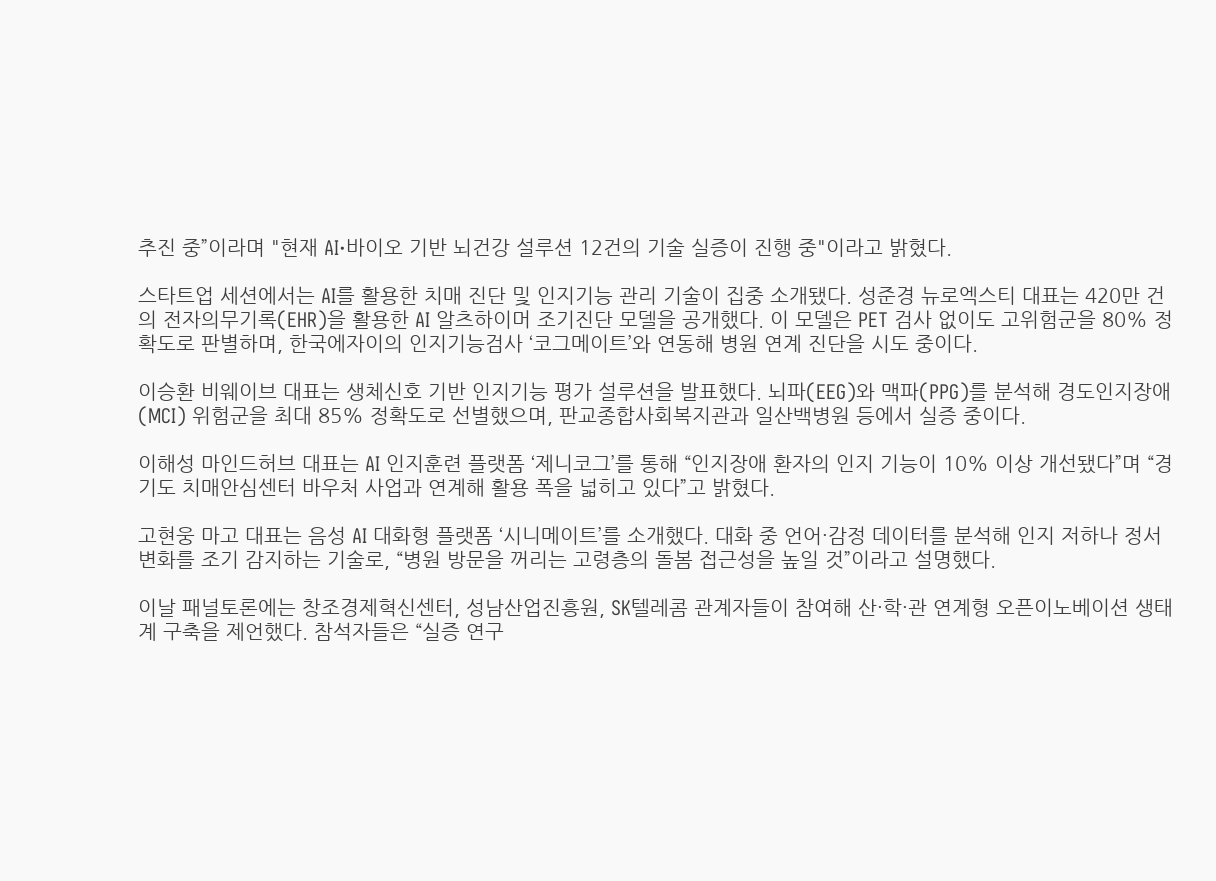추진 중”이라며 "현재 AI·바이오 기반 뇌건강 설루션 12건의 기술 실증이 진행 중"이라고 밝혔다.

스타트업 세션에서는 AI를 활용한 치매 진단 및 인지기능 관리 기술이 집중 소개됐다. 성준경 뉴로엑스티 대표는 420만 건의 전자의무기록(EHR)을 활용한 AI 알츠하이머 조기진단 모델을 공개했다. 이 모델은 PET 검사 없이도 고위험군을 80% 정확도로 판별하며, 한국에자이의 인지기능검사 ‘코그메이트’와 연동해 병원 연계 진단을 시도 중이다.

이승환 비웨이브 대표는 생체신호 기반 인지기능 평가 설루션을 발표했다. 뇌파(EEG)와 맥파(PPG)를 분석해 경도인지장애(MCI) 위험군을 최대 85% 정확도로 선별했으며, 판교종합사회복지관과 일산백병원 등에서 실증 중이다.

이해성 마인드허브 대표는 AI 인지훈련 플랫폼 ‘제니코그’를 통해 “인지장애 환자의 인지 기능이 10% 이상 개선됐다”며 “경기도 치매안심센터 바우처 사업과 연계해 활용 폭을 넓히고 있다”고 밝혔다.

고현웅 마고 대표는 음성 AI 대화형 플랫폼 ‘시니메이트’를 소개했다. 대화 중 언어·감정 데이터를 분석해 인지 저하나 정서 변화를 조기 감지하는 기술로, “병원 방문을 꺼리는 고령층의 돌봄 접근성을 높일 것”이라고 설명했다.

이날 패널토론에는 창조경제혁신센터, 성남산업진흥원, SK텔레콤 관계자들이 참여해 산·학·관 연계형 오픈이노베이션 생태계 구축을 제언했다. 참석자들은 “실증 연구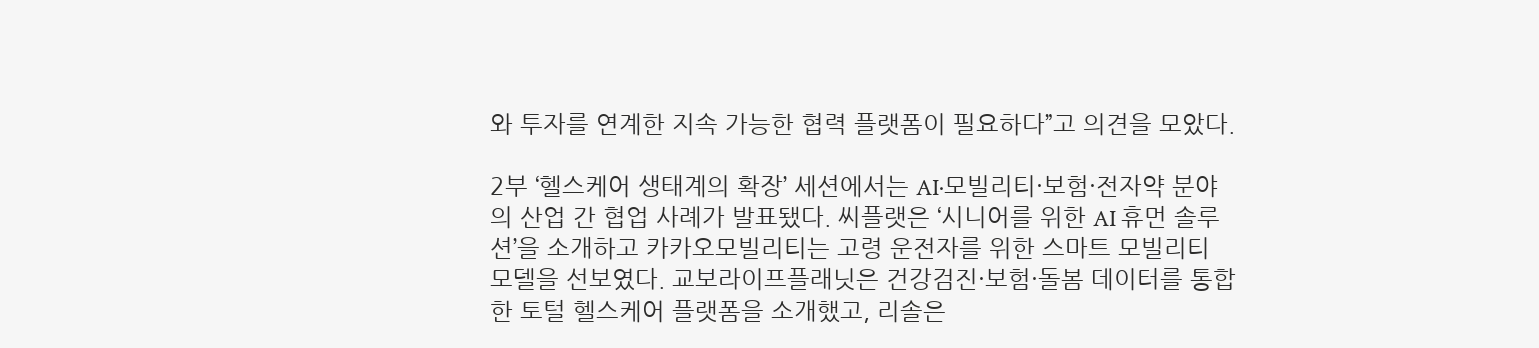와 투자를 연계한 지속 가능한 협력 플랫폼이 필요하다”고 의견을 모았다.

2부 ‘헬스케어 생태계의 확장’ 세션에서는 AI·모빌리티·보험·전자약 분야의 산업 간 협업 사례가 발표됐다. 씨플랫은 ‘시니어를 위한 AI 휴먼 솔루션’을 소개하고 카카오모빌리티는 고령 운전자를 위한 스마트 모빌리티 모델을 선보였다. 교보라이프플래닛은 건강검진·보험·돌봄 데이터를 통합한 토털 헬스케어 플랫폼을 소개했고, 리솔은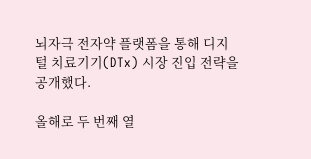뇌자극 전자약 플랫폼을 통해 디지털 치료기기(DTx) 시장 진입 전략을 공개했다.

올해로 두 번째 열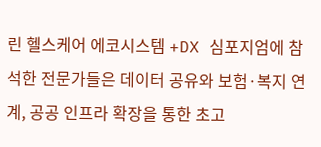린 헬스케어 에코시스템 +DX 심포지엄에 참석한 전문가들은 데이터 공유와 보험·복지 연계, 공공 인프라 확장을 통한 초고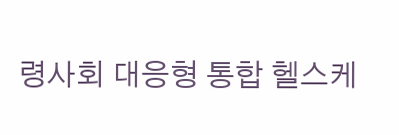령사회 대응형 통합 헬스케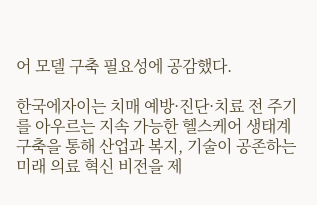어 모델 구축 필요성에 공감했다.

한국에자이는 치매 예방·진단·치료 전 주기를 아우르는 지속 가능한 헬스케어 생태계 구축을 통해 산업과 복지, 기술이 공존하는 미래 의료 혁신 비전을 제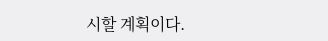시할 계획이다.